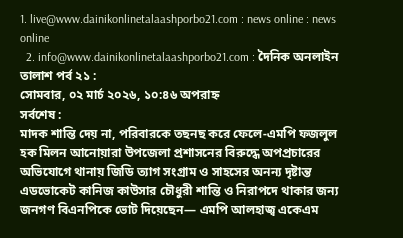1. live@www.dainikonlinetalaashporbo21.com : news online : news online
  2. info@www.dainikonlinetalaashporbo21.com : দৈনিক অনলাইন তালাশ পর্ব ২১ :
সোমবার, ০২ মার্চ ২০২৬, ১০:৪৬ অপরাহ্ন
সর্বশেষ :
মাদক শান্তি দেয় না, পরিবারকে তছনছ করে ফেলে-এমপি ফজলুল হক মিলন আনোয়ারা উপজেলা প্রশাসনের বিরুদ্ধে অপপ্রচারের অভিযোগে থানায় জিডি ত্যাগ সংগ্রাম ও সাহসের অনন্য দৃষ্টান্ত এডভোকেট কানিজ কাউসার চৌধুরী শান্তি ও নিরাপদে থাকার জন্য জনগণ বিএনপিকে ভোট দিয়েছেন— এমপি আলহাজ্ব একেএম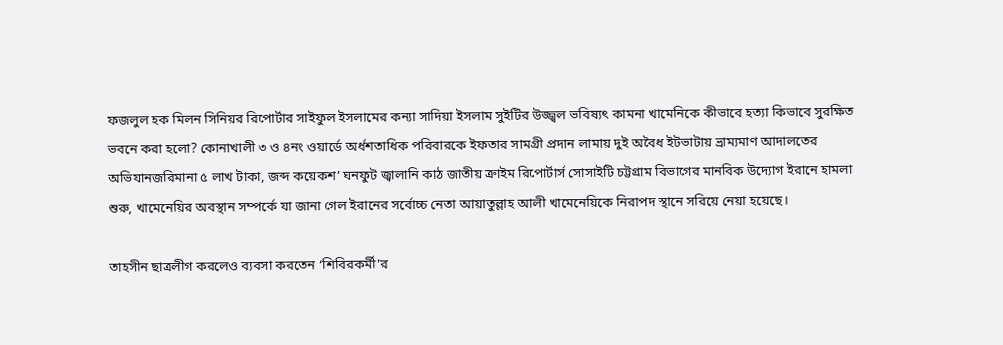ফজলুল হক মিলন সিনিয়র রিপোর্টার সাইফুল ইসলামের কন্যা সাদিয়া ইসলাম সুইটির উজ্জ্বল ভবিষ্যৎ কামনা খামেনিকে কীভাবে হত্যা কিভাবে সুরক্ষিত ভবনে করা হলো? কোনাখালী ৩ ও ৪নং ওয়ার্ডে অর্ধশতাধিক পরিবারকে ইফতার সামগ্রী প্রদান লামায় দুই অবৈধ ইটভাটায় ভ্রাম্যমাণ আদালতের অভিযানজরিমানা ৫ লাখ টাকা, জব্দ কয়েকশ’ ঘনফুট জ্বালানি কাঠ জাতীয় ক্রাইম রিপোর্টার্স সোসাইটি চট্টগ্রাম বিভাগের মানবিক উদ্যোগ ইরানে হামলা শুরু, খামেনেয়ির অবস্থান সম্পর্কে যা জানা গেল ইরানের সর্বোচ্চ নেতা আয়াতুল্লাহ আলী খামেনেয়িকে নিরাপদ স্থানে সরিয়ে নেয়া হয়েছে।

তাহসীন ছাত্রলীগ করলেও ব্যবসা করতেন ‘শিবিরকর্মী’র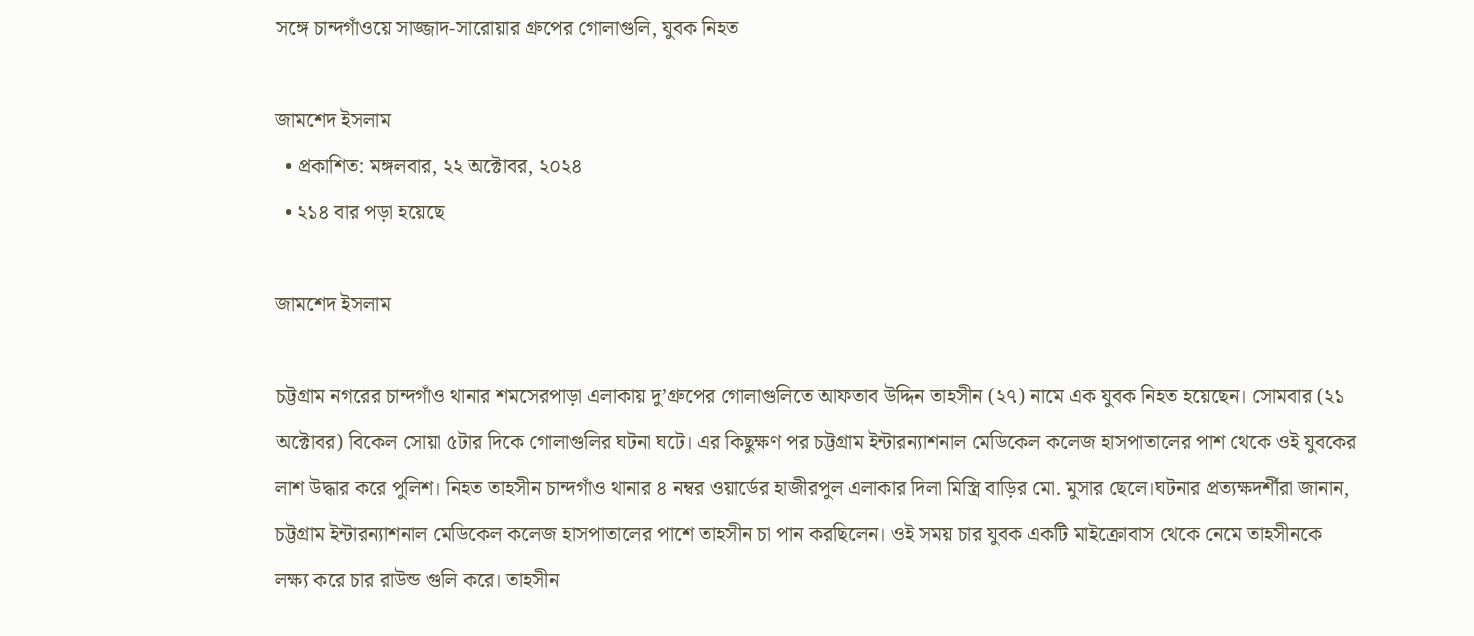সঙ্গে চান্দগাঁওয়ে সাজ্জাদ-সারোয়ার গ্রুপের গোলাগুলি, যুবক নিহত

জামশেদ ইসলাম
  • প্রকাশিত: মঙ্গলবার, ২২ অক্টোবর, ২০২৪
  • ২১৪ বার পড়া হয়েছে

জামশেদ ইসলাম

চট্টগ্রাম নগরের চান্দগাঁও থানার শমসেরপাড়া এলাকায় দু’গ্রুপের গোলাগুলিতে আফতাব উদ্দিন তাহসীন (২৭) নামে এক যুবক নিহত হয়েছেন। সোমবার (২১ অক্টোবর) বিকেল সোয়া ৫টার দিকে গোলাগুলির ঘটনা ঘটে। এর কিছুক্ষণ পর চট্টগ্রাম ইন্টারন্যাশনাল মেডিকেল কলেজ হাসপাতালের পাশ থেকে ওই যুবকের লাশ উদ্ধার করে পুলিশ। নিহত তাহসীন চান্দগাঁও থানার ৪ নম্বর ওয়ার্ডের হাজীরপুল এলাকার দিলা মিস্ত্রি বাড়ির মো. মুসার ছেলে।ঘটনার প্রত্যক্ষদর্শীরা জানান, চট্টগ্রাম ইন্টারন্যাশনাল মেডিকেল কলেজ হাসপাতালের পাশে তাহসীন চা পান করছিলেন। ওই সময় চার যুবক একটি মাইক্রোবাস থেকে নেমে তাহসীনকে লক্ষ্য করে চার রাউন্ড গুলি করে। তাহসীন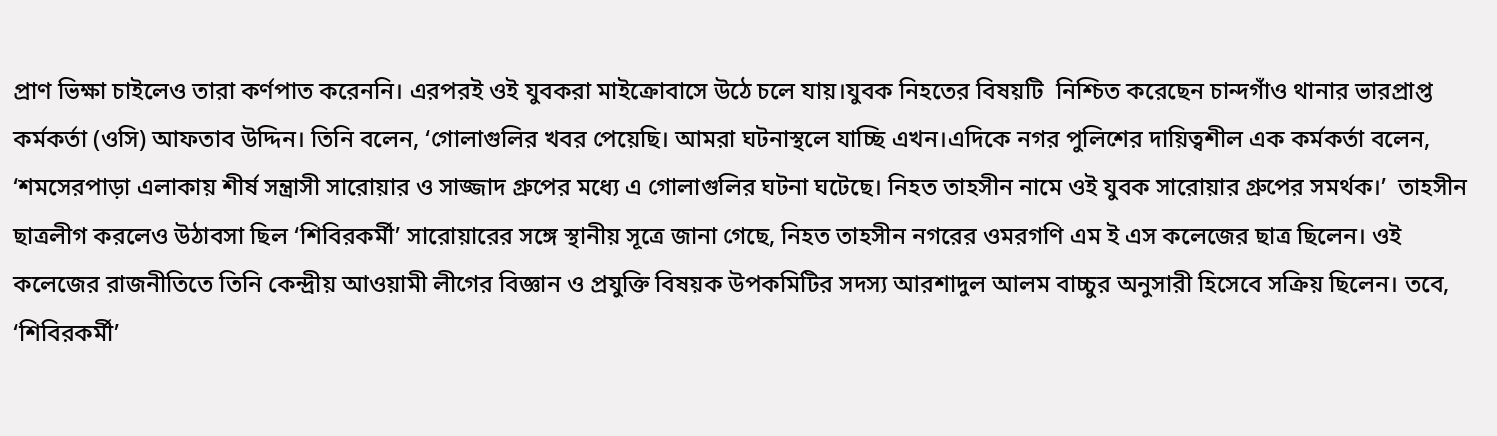প্রাণ ভিক্ষা চাইলেও তারা কর্ণপাত করেননি। এরপরই ওই যুবকরা মাইক্রোবাসে উঠে চলে যায়।যুবক নিহতের বিষয়টি  নিশ্চিত করেছেন চান্দগাঁও থানার ভারপ্রাপ্ত কর্মকর্তা (ওসি) আফতাব উদ্দিন। তিনি বলেন, ‘গোলাগুলির খবর পেয়েছি। আমরা ঘটনাস্থলে যাচ্ছি এখন।এদিকে নগর পুলিশের দায়িত্বশীল এক কর্মকর্তা বলেন, ‘শমসেরপাড়া এলাকায় শীর্ষ সন্ত্রাসী সারোয়ার ও সাজ্জাদ গ্রুপের মধ্যে এ গোলাগুলির ঘটনা ঘটেছে। নিহত তাহসীন নামে ওই যুবক সারোয়ার গ্রুপের সমর্থক।’  তাহসীন ছাত্রলীগ করলেও উঠাবসা ছিল ‘শিবিরকর্মী’ সারোয়ারের সঙ্গে স্থানীয় সূত্রে জানা গেছে, নিহত তাহসীন নগরের ওমরগণি এম ই এস কলেজের ছাত্র ছিলেন। ওই কলেজের রাজনীতিতে তিনি কেন্দ্রীয় আওয়ামী লীগের বিজ্ঞান ও প্রযুক্তি বিষয়ক উপকমিটির সদস্য আরশাদুল আলম বাচ্চুর অনুসারী হিসেবে সক্রিয় ছিলেন। তবে, ‘শিবিরকর্মী’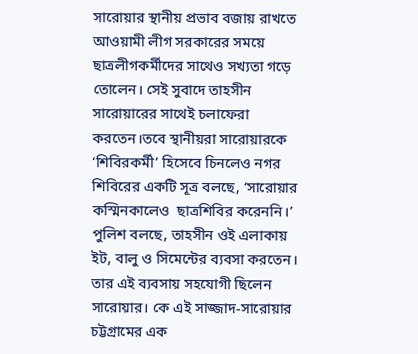সারোয়ার স্থানীয় প্রভাব বজায় রাখতে আওয়ামী লীগ সরকারের সময়ে ছাত্রলীগকর্মীদের সাথেও সখ্যতা গড়ে তোলেন। সেই সুবাদে তাহসীন সারোয়ারের সাথেই চলাফেরা করতেন।তবে স্থানীয়রা সারোয়ারকে ‘শিবিরকর্মী’ হিসেবে চিনলেও নগর শিবিরের একটি সূত্র বলছে, ‘সারোয়ার কস্মিনকালেও  ছাত্রশিবির করেননি।’ পুলিশ বলছে, তাহসীন ওই এলাকায় ইট, বালু ও সিমেন্টের ব্যবসা করতেন। তার এই ব্যবসায় সহযোগী ছিলেন সারোয়ার। কে এই সাজ্জাদ-সারোয়ার চট্টগ্রামের এক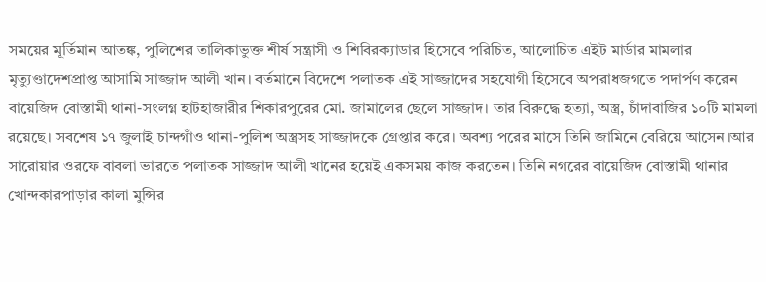সময়ের মূর্তিমান আতঙ্ক, পুলিশের তালিকাভুক্ত শীর্ষ সন্ত্রাসী ও শিবিরক্যাডার হিসেবে পরিচিত, আলোচিত এইট মার্ডার মামলার মৃত্যুণ্ডাদেশপ্রাপ্ত আসামি সাজ্জাদ আলী খান। বর্তমানে বিদেশে পলাতক এই সাজ্জাদের সহযোগী হিসেবে অপরাধজগতে পদার্পণ করেন বায়েজিদ বোস্তামী থানা-সংলগ্ন হাটহাজারীর শিকারপুরের মো. জামালের ছেলে সাজ্জাদ। তার বিরুদ্ধে হত্যা, অস্ত্র, চাঁদাবাজির ১০টি মামলা রয়েছে। সবশেষ ১৭ জুলাই চান্দগাঁও থানা-পুলিশ অস্ত্রসহ সাজ্জাদকে গ্রেপ্তার করে। অবশ্য পরের মাসে তিনি জামিনে বেরিয়ে আসেন।আর সারোয়ার ওরফে বাবলা ভারতে পলাতক সাজ্জাদ আলী খানের হয়েই একসময় কাজ করতেন। তিনি নগরের বায়েজিদ বোস্তামী থানার খোন্দকারপাড়ার কালা মুন্সির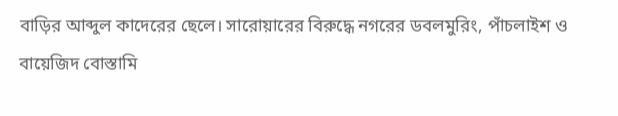বাড়ির আব্দুল কাদেরের ছেলে। সারোয়ারের বিরুদ্ধে নগরের ডবলমুরিং, পাঁচলাইশ ও বায়েজিদ বোস্তামি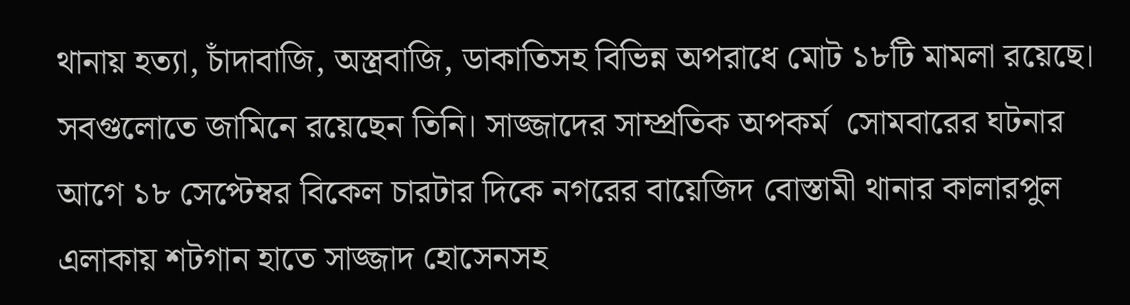থানায় হত্যা, চাঁদাবাজি, অস্ত্রবাজি, ডাকাতিসহ বিভিন্ন অপরাধে মোট ১৮টি মামলা রয়েছে। সবগুলোতে জামিনে রয়েছেন তিনি। সাজ্জাদের সাম্প্রতিক অপকর্ম  সোমবারের ঘটনার আগে ১৮ সেপ্টেম্বর বিকেল চারটার দিকে নগরের বায়েজিদ বোস্তামী থানার কালারপুল এলাকায় শটগান হাতে সাজ্জাদ হোসেনসহ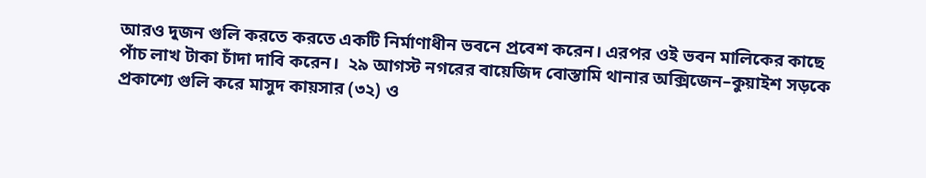আরও দুজন গুলি করতে করতে একটি নির্মাণাধীন ভবনে প্রবেশ করেন। এরপর ওই ভবন মালিকের কাছে পাঁচ লাখ টাকা চাঁদা দাবি করেন।  ২৯ আগস্ট নগরের বায়েজিদ বোস্তামি থানার অক্সিজেন–কুয়াইশ সড়কে প্রকাশ্যে গুলি করে মাসুদ কায়সার (৩২) ও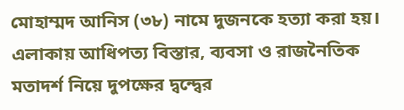মোহাম্মদ আনিস (৩৮) নামে দুজনকে হত্যা করা হয়। এলাকায় আধিপত্য বিস্তার, ব্যবসা ও রাজনৈতিক মতাদর্শ নিয়ে দুপক্ষের দ্বন্দ্বের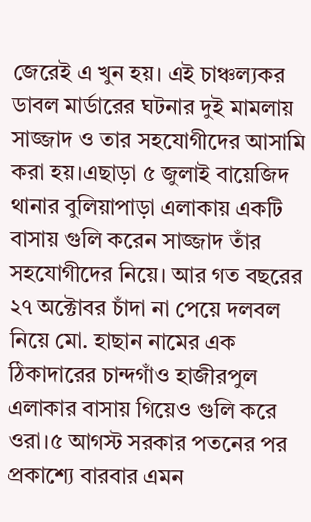জেরেই এ খুন হয়। এই চাঞ্চল্যকর ডাবল মার্ডারের ঘটনার দুই মামলায় সাজ্জাদ ও তার সহযোগীদের আসামি করা হয়।এছাড়া ৫ জুলাই বায়েজিদ থানার বুলিয়াপাড়া এলাকায় একটি বাসায় গুলি করেন সাজ্জাদ তাঁর সহযোগীদের নিয়ে। আর গত বছরের ২৭ অক্টোবর চাঁদা না পেয়ে দলবল নিয়ে মো. হাছান নামের এক ঠিকাদারের চান্দগাঁও হাজীরপুল এলাকার বাসায় গিয়েও গুলি করে ওরা।৫ আগস্ট সরকার পতনের পর প্রকাশ্যে বারবার এমন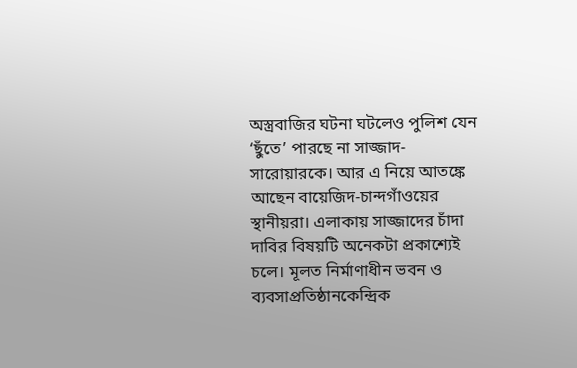অস্ত্রবাজির ঘটনা ঘটলেও পুলিশ যেন ‘ছুঁতে’ পারছে না সাজ্জাদ-সারোয়ারকে। আর এ নিয়ে আতঙ্কে আছেন বায়েজিদ-চান্দগাঁওয়ের স্থানীয়রা। এলাকায় সাজ্জাদের চাঁদা দাবির বিষয়টি অনেকটা প্রকাশ্যেই চলে। মূলত নির্মাণাধীন ভবন ও ব্যবসাপ্রতিষ্ঠানকেন্দ্রিক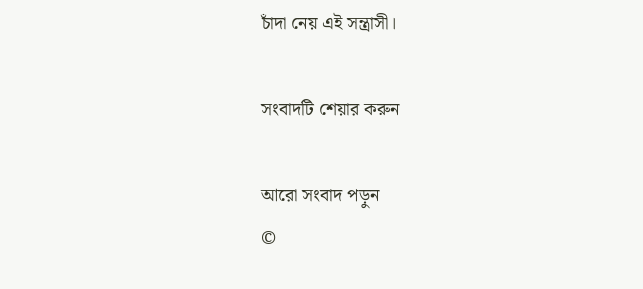চাঁদা নেয় এই সন্ত্রাসী।

সংবাদটি শেয়ার করুন

আরো সংবাদ পড়ুন
©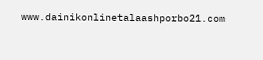www.dainikonlinetalaashporbo21.com